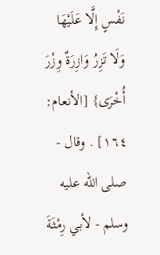نَفْسٍ إِلَّا عَلَيْهَا وَلَا تَزِرُ وَازِرَةٌ وِزْرَ أُخْرَى} [الأنعام: ١٦٤] . وقال - صلى الله عليه وسلم - لأبي رِمْثَةَ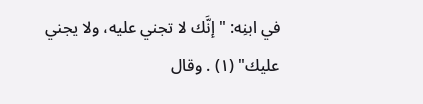في ابنِه: "إنَّك لا تجني عليه، ولا يجني عليك" (١) . وقال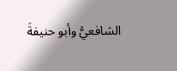الشافعيُّ وأبو حنيفةَ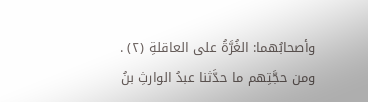وأصحابُهما: الغُرَّةُ على العاقلةِ (٢) .
ومن حجَّتِهم ما حدَّثنا عبدُ الوارثِ بنُ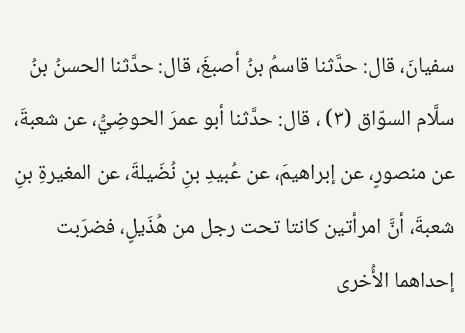سفيانَ، قال: حدَّثنا قاسمُ بنُ أصبغَ، قال: حدَّثنا الحسنُ بنُ سلَّام السوّاق (٣) ، قال: حدَّثنا أبو عمرَ الحوضِيُّ، عن شعبةَ، عن منصورٍ، عن إبراهيمَ، عن عُبيدِ بنِ نُضَيلةَ، عن المغيرةِ بنِ شعبةَ، أنَّ امرأتين كانتا تحت رجل من هُذَيلٍ، فضرَبت إحداهما الأُخرى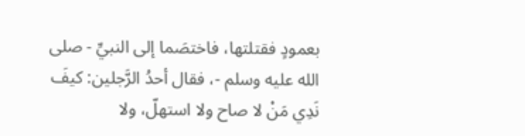بعمودٍ فقتلتها، فاختصَما إلى النبيِّ - صلى الله عليه وسلم -، فقال أحدُ الرَّجلين: كيفَ نَدِي مَنْ لا صاح ولا استهلّ، ولا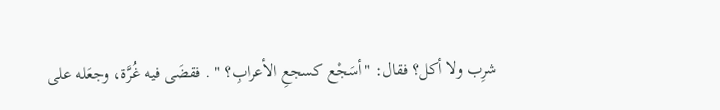شرِب ولا أكل؟ فقال: "أسَجْع كسجعِ الأعرابِ؟ " . فقضَى فيه غُرَّة، وجعَله على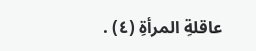عاقلةِ المرأةِ (٤) .